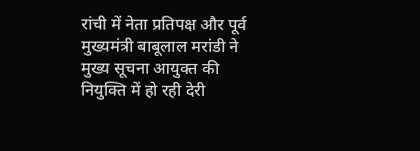रांची में नेता प्रतिपक्ष और पूर्व मुख्यमंत्री बाबूलाल मरांडी ने मुख्य सूचना आयुक्त की नियुक्ति में हो रही देरी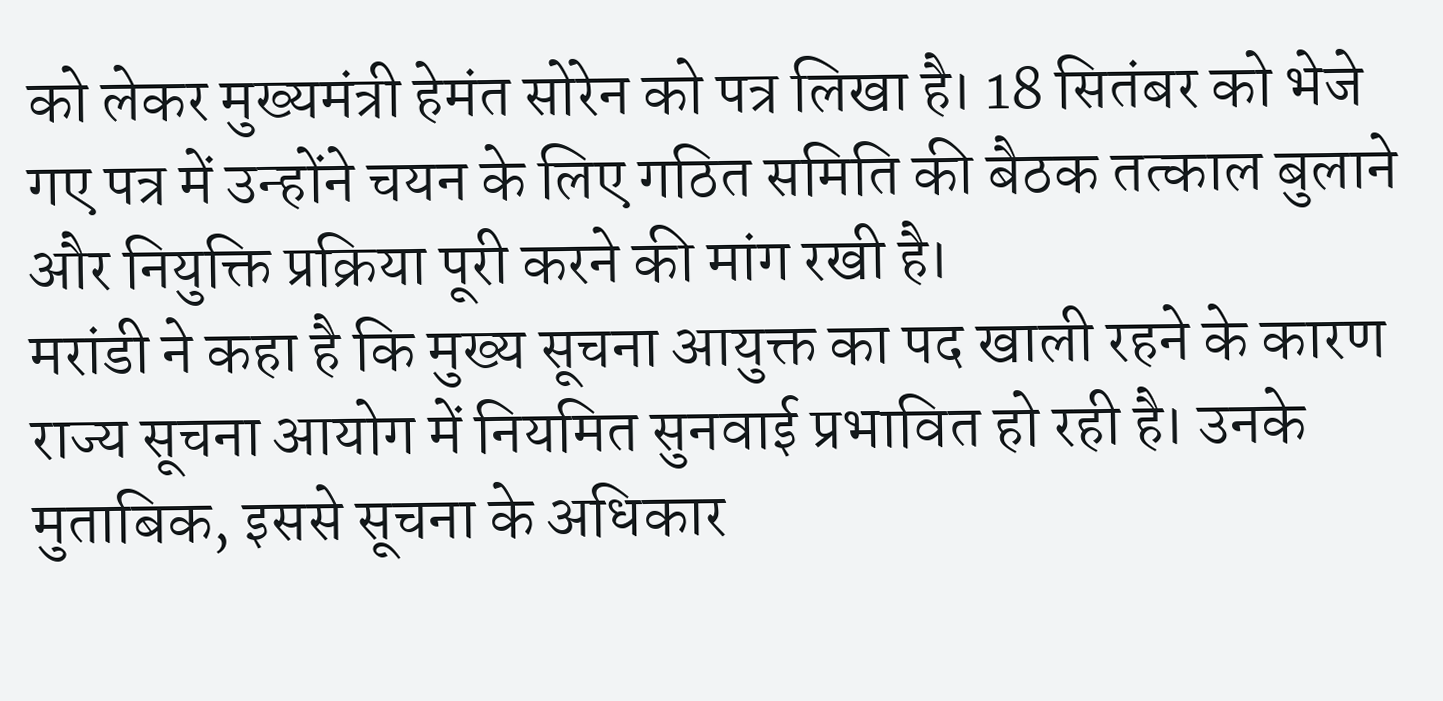को लेकर मुख्यमंत्री हेमंत सोरेन को पत्र लिखा है। 18 सितंबर को भेजे गए पत्र में उन्होंने चयन के लिए गठित समिति की बैठक तत्काल बुलाने और नियुक्ति प्रक्रिया पूरी करने की मांग रखी है।
मरांडी ने कहा है कि मुख्य सूचना आयुक्त का पद खाली रहने के कारण राज्य सूचना आयोग में नियमित सुनवाई प्रभावित हो रही है। उनके मुताबिक, इससे सूचना के अधिकार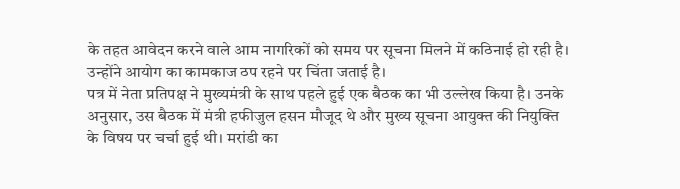के तहत आवेदन करने वाले आम नागरिकों को समय पर सूचना मिलने में कठिनाई हो रही है। उन्होंने आयोग का कामकाज ठप रहने पर चिंता जताई है।
पत्र में नेता प्रतिपक्ष ने मुख्यमंत्री के साथ पहले हुई एक बैठक का भी उल्लेख किया है। उनके अनुसार, उस बैठक में मंत्री हफीजुल हसन मौजूद थे और मुख्य सूचना आयुक्त की नियुक्ति के विषय पर चर्चा हुई थी। मरांडी का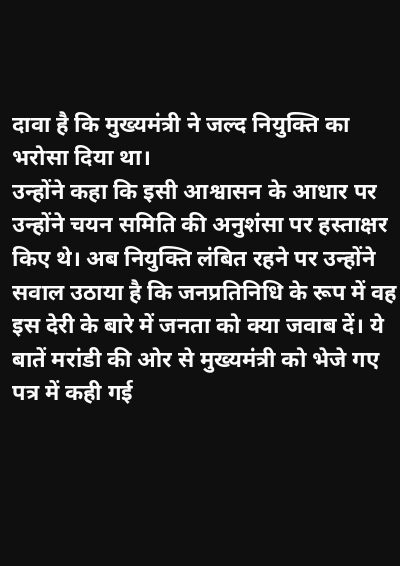दावा है कि मुख्यमंत्री ने जल्द नियुक्ति का भरोसा दिया था।
उन्होंने कहा कि इसी आश्वासन के आधार पर उन्होंने चयन समिति की अनुशंसा पर हस्ताक्षर किए थे। अब नियुक्ति लंबित रहने पर उन्होंने सवाल उठाया है कि जनप्रतिनिधि के रूप में वह इस देरी के बारे में जनता को क्या जवाब दें। ये बातें मरांडी की ओर से मुख्यमंत्री को भेजे गए पत्र में कही गई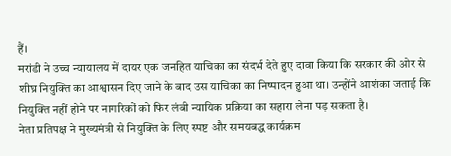हैं।
मरांडी ने उच्च न्यायालय में दायर एक जनहित याचिका का संदर्भ देते हुए दावा किया कि सरकार की ओर से शीघ्र नियुक्ति का आश्वासन दिए जाने के बाद उस याचिका का निष्पादन हुआ था। उन्होंने आशंका जताई कि नियुक्ति नहीं होने पर नागरिकों को फिर लंबी न्यायिक प्रक्रिया का सहारा लेना पड़ सकता है।
नेता प्रतिपक्ष ने मुख्यमंत्री से नियुक्ति के लिए स्पष्ट और समयबद्ध कार्यक्रम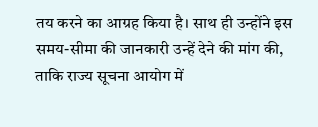तय करने का आग्रह किया है। साथ ही उन्होंने इस समय-सीमा की जानकारी उन्हें देने की मांग की, ताकि राज्य सूचना आयोग में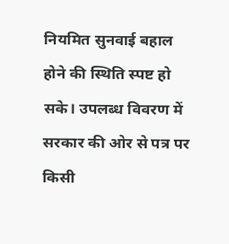नियमित सुनवाई बहाल होने की स्थिति स्पष्ट हो सके। उपलब्ध विवरण में सरकार की ओर से पत्र पर किसी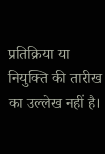प्रतिक्रिया या नियुक्ति की तारीख का उल्लेख नहीं है।